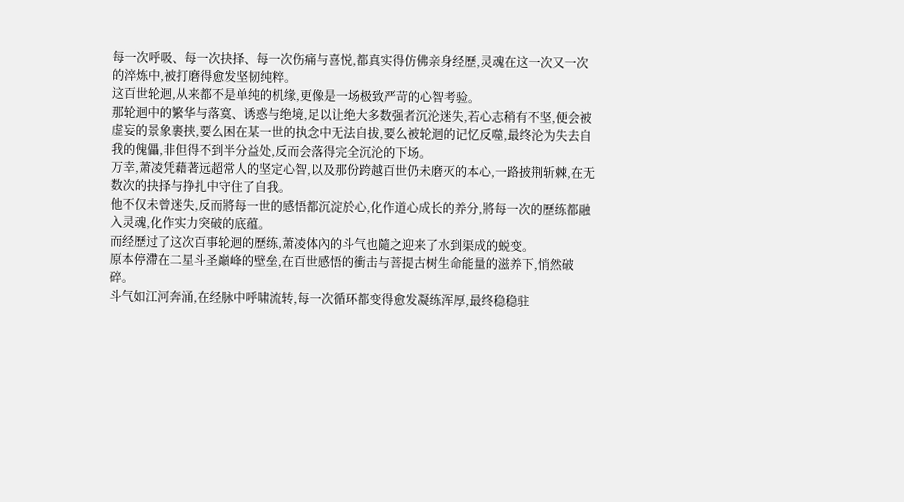每一次呼吸、每一次抉择、每一次伤痛与喜悦,都真实得仿佛亲身经歷,灵魂在这一次又一次的淬炼中,被打磨得愈发坚韧纯粹。
这百世轮迴,从来都不是单纯的机缘,更像是一场极致严苛的心智考验。
那轮迴中的繁华与落寞、诱惑与绝境,足以让绝大多数强者沉沦迷失,若心志稍有不坚,便会被虚妄的景象裹挟,要么困在某一世的执念中无法自拔,要么被轮迴的记忆反噬,最终沦为失去自我的傀儡,非但得不到半分益处,反而会落得完全沉沦的下场。
万幸,萧凌凭藉著远超常人的坚定心智,以及那份跨越百世仍未磨灭的本心,一路披荆斩棘,在无数次的抉择与挣扎中守住了自我。
他不仅未曾迷失,反而將每一世的感悟都沉淀於心,化作道心成长的养分,將每一次的歷练都融入灵魂,化作实力突破的底蕴。
而经歷过了这次百事轮迴的歷练,萧凌体內的斗气也隨之迎来了水到渠成的蜕变。
原本停滯在二星斗圣巔峰的壁垒,在百世感悟的衝击与菩提古树生命能量的滋养下,悄然破碎。
斗气如江河奔涌,在经脉中呼啸流转,每一次循环都变得愈发凝练浑厚,最终稳稳驻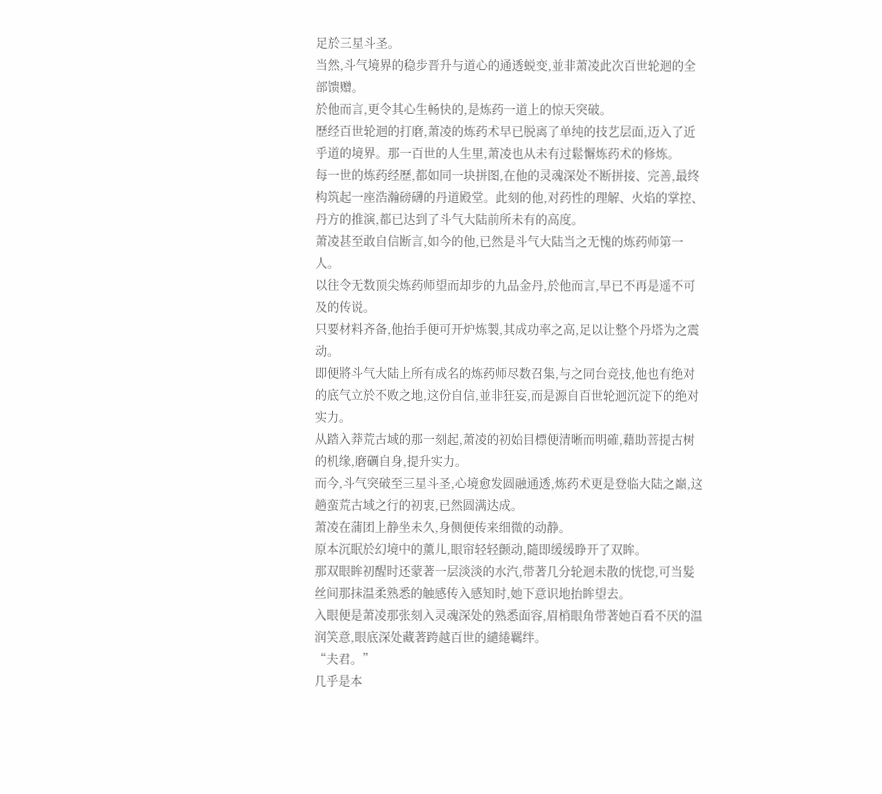足於三星斗圣。
当然,斗气境界的稳步晋升与道心的通透蜕变,並非萧凌此次百世轮迴的全部馈赠。
於他而言,更令其心生畅快的,是炼药一道上的惊天突破。
歷经百世轮迴的打磨,萧凌的炼药术早已脱离了单纯的技艺层面,迈入了近乎道的境界。那一百世的人生里,萧凌也从未有过鬆懈炼药术的修炼。
每一世的炼药经歷,都如同一块拼图,在他的灵魂深处不断拼接、完善,最终构筑起一座浩瀚磅礴的丹道殿堂。此刻的他,对药性的理解、火焰的掌控、丹方的推演,都已达到了斗气大陆前所未有的高度。
萧凌甚至敢自信断言,如今的他,已然是斗气大陆当之无愧的炼药师第一人。
以往令无数顶尖炼药师望而却步的九品金丹,於他而言,早已不再是遥不可及的传说。
只要材料齐备,他抬手便可开炉炼製,其成功率之高,足以让整个丹塔为之震动。
即便將斗气大陆上所有成名的炼药师尽数召集,与之同台竞技,他也有绝对的底气立於不败之地,这份自信,並非狂妄,而是源自百世轮迴沉淀下的绝对实力。
从踏入莽荒古域的那一刻起,萧凌的初始目標便清晰而明確,藉助菩提古树的机缘,磨礪自身,提升实力。
而今,斗气突破至三星斗圣,心境愈发圆融通透,炼药术更是登临大陆之巔,这趟蛮荒古域之行的初衷,已然圆满达成。
萧凌在蒲团上静坐未久,身侧便传来细微的动静。
原本沉眠於幻境中的薰儿,眼帘轻轻颤动,隨即缓缓睁开了双眸。
那双眼眸初醒时还蒙著一层淡淡的水汽,带著几分轮迴未散的恍惚,可当髮丝间那抹温柔熟悉的触感传入感知时,她下意识地抬眸望去。
入眼便是萧凌那张刻入灵魂深处的熟悉面容,眉梢眼角带著她百看不厌的温润笑意,眼底深处藏著跨越百世的繾綣羈绊。
“夫君。”
几乎是本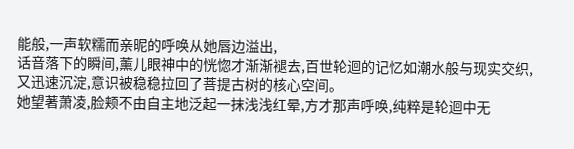能般,一声软糯而亲昵的呼唤从她唇边溢出,
话音落下的瞬间,薰儿眼神中的恍惚才渐渐褪去,百世轮迴的记忆如潮水般与现实交织,又迅速沉淀,意识被稳稳拉回了菩提古树的核心空间。
她望著萧凌,脸颊不由自主地泛起一抹浅浅红晕,方才那声呼唤,纯粹是轮迴中无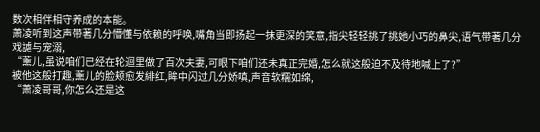数次相伴相守养成的本能。
萧凌听到这声带著几分懵懂与依赖的呼唤,嘴角当即扬起一抹更深的笑意,指尖轻轻挑了挑她小巧的鼻尖,语气带著几分戏謔与宠溺,
“薰儿,虽说咱们已经在轮迴里做了百次夫妻,可眼下咱们还未真正完婚,怎么就这般迫不及待地喊上了?”
被他这般打趣,薰儿的脸颊愈发緋红,眸中闪过几分娇嗔,声音软糯如绵,
“萧凌哥哥,你怎么还是这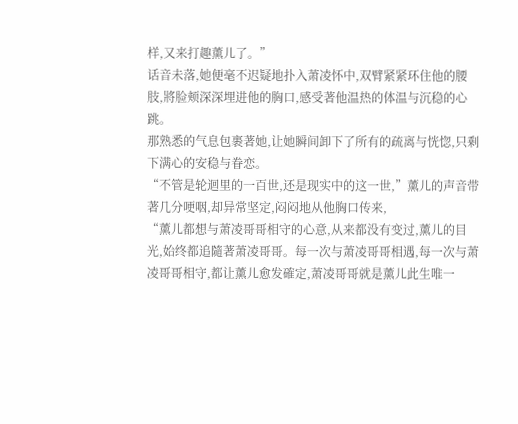样,又来打趣薰儿了。”
话音未落,她便毫不迟疑地扑入萧凌怀中,双臂紧紧环住他的腰肢,將脸颊深深埋进他的胸口,感受著他温热的体温与沉稳的心跳。
那熟悉的气息包裹著她,让她瞬间卸下了所有的疏离与恍惚,只剩下满心的安稳与眷恋。
“不管是轮迴里的一百世,还是现实中的这一世,”薰儿的声音带著几分哽咽,却异常坚定,闷闷地从他胸口传来,
“薰儿都想与萧凌哥哥相守的心意,从来都没有变过,薰儿的目光,始终都追隨著萧凌哥哥。每一次与萧凌哥哥相遇,每一次与萧凌哥哥相守,都让薰儿愈发確定,萧凌哥哥就是薰儿此生唯一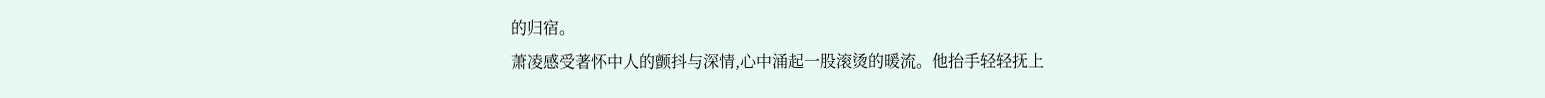的归宿。
萧凌感受著怀中人的颤抖与深情,心中涌起一股滚烫的暖流。他抬手轻轻抚上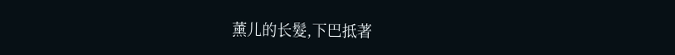薰儿的长髮,下巴抵著